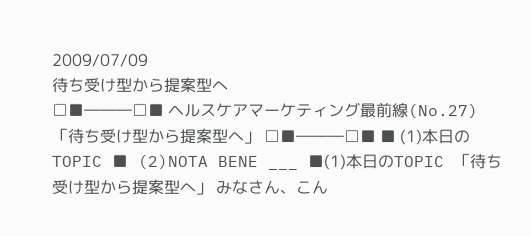2009/07/09
待ち受け型から提案型へ
□■―――□■ ヘルスケアマーケティング最前線(No.27) 「待ち受け型から提案型へ」 □■―――□■ ■ (1)本日のTOPIC ■ (2)NOTA BENE ___ ■(1)本日のTOPIC 「待ち受け型から提案型へ」 みなさん、こん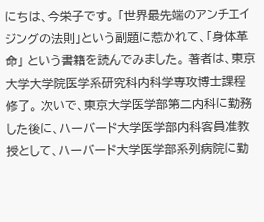にちは、今栄子です。 「世界最先端のアンチエイジングの法則」という副題に惹かれて、「身体革命」 という書籍を読んでみました。 著者は、東京大学大学院医学系研究科内科学専攻博士課程修了。 次いで、東京大学医学部第二内科に勤務した後に、ハーバード大学医学部内科客員准教授として、ハーバード大学医学部系列病院に勤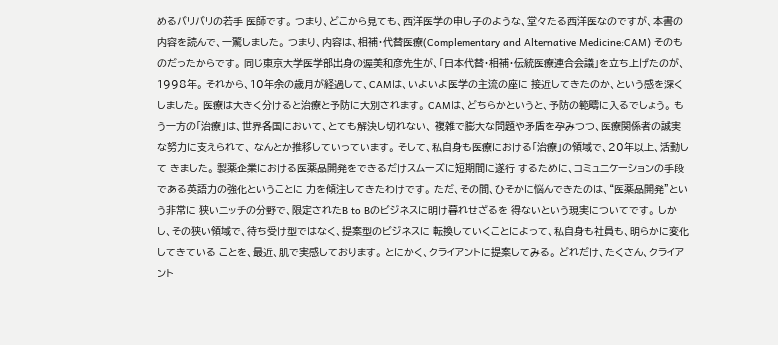めるバリバリの若手 医師です。 つまり、どこから見ても、西洋医学の申し子のような、堂々たる西洋医なのですが、本書の内容を読んで、一驚しました。 つまり、内容は、相補・代替医療(Complementary and Alternative Medicine:CAM) そのものだったからです。 同じ東京大学医学部出身の渥美和彦先生が、「日本代替・相補・伝統医療連合会議」を立ち上げたのが、1998年。 それから、10年余の歳月が経過して、CAMは、いよいよ医学の主流の座に 接近してきたのか、という感を深くしました。 医療は大きく分けると治療と予防に大別されます。 CAMは、どちらかというと、予防の範疇に入るでしょう。 もう一方の「治療」は、世界各国において、とても解決し切れない、 複雑で膨大な問題や矛盾を孕みつつ、医療関係者の誠実な努力に支えられて、 なんとか推移していっています。 そして、私自身も医療における「治療」の領域で、20年以上、活動して きました。 製薬企業における医薬品開発をできるだけスムーズに短期間に遂行 するために、コミュニケーションの手段である英語力の強化ということに 力を傾注してきたわけです。 ただ、その間、ひそかに悩んできたのは、“医薬品開発”という非常に 狭いニッチの分野で、限定されたB to Bのビジネスに明け暮れせざるを 得ないという現実についてです。 しかし、その狭い領域で、待ち受け型ではなく、提案型のビジネスに 転換していくことによって、私自身も社員も、明らかに変化してきている ことを、最近、肌で実感しております。 とにかく、クライアントに提案してみる。 どれだけ、たくさん、クライアント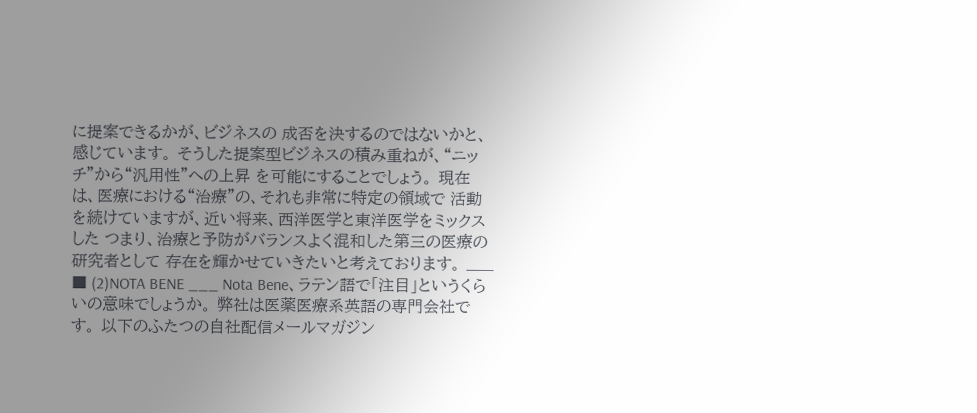に提案できるかが、ビジネスの 成否を決するのではないかと、感じています。 そうした提案型ビジネスの積み重ねが、“ニッチ”から“汎用性”への上昇 を可能にすることでしょう。 現在は、医療における“治療"の、それも非常に特定の領域で 活動を続けていますが、近い将来、西洋医学と東洋医学をミックスした つまり、治療と予防がバランスよく混和した第三の医療の研究者として 存在を輝かせていきたいと考えております。 ___ ■ (2)NOTA BENE ___ Nota Bene、ラテン語で「注目」というくらいの意味でしょうか。 弊社は医薬医療系英語の専門会社です。 以下のふたつの自社配信メールマガジン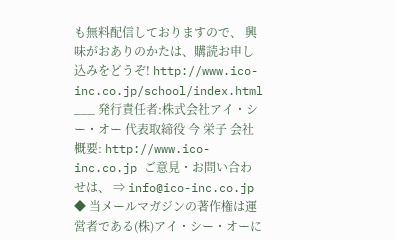も無料配信しておりますので、 興味がおありのかたは、購読お申し込みをどうぞ! http://www.ico-inc.co.jp/school/index.html ___ 発行責任者:株式会社アイ・シー・オー 代表取締役 今 栄子 会社概要: http://www.ico-inc.co.jp ご意見・お問い合わせは、 ⇒ info@ico-inc.co.jp ◆ 当メールマガジンの著作権は運営者である(株)アイ・シー・オーに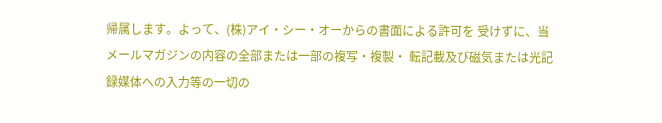帰属します。よって、(株)アイ・シー・オーからの書面による許可を 受けずに、当メールマガジンの内容の全部または一部の複写・複製・ 転記載及び磁気または光記録媒体への入力等の一切の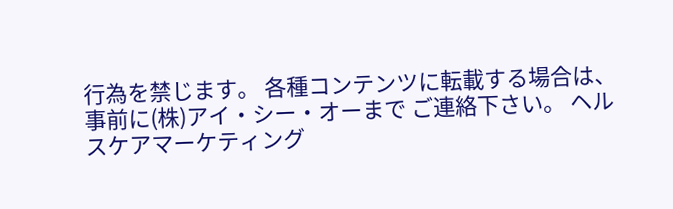行為を禁じます。 各種コンテンツに転載する場合は、事前に(株)アイ・シー・オーまで ご連絡下さい。 ヘルスケアマーケティング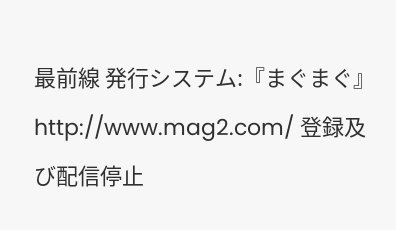最前線 発行システム:『まぐまぐ』http://www.mag2.com/ 登録及び配信停止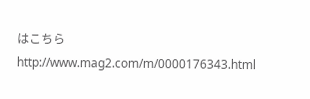はこちらhttp://www.mag2.com/m/0000176343.html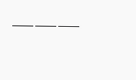―――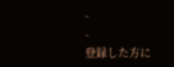-
-
登録した方に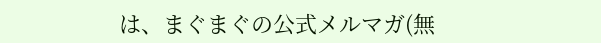は、まぐまぐの公式メルマガ(無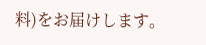料)をお届けします。